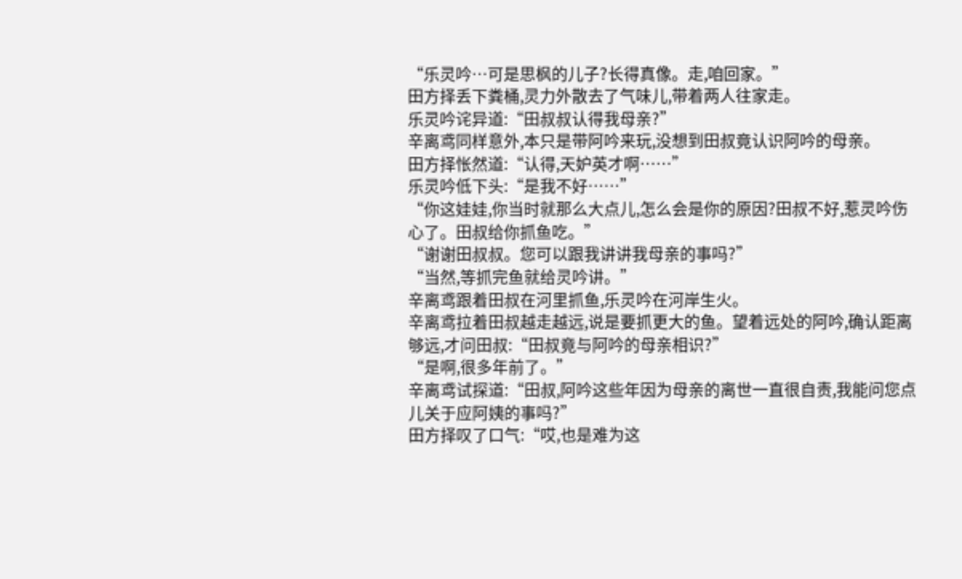“乐灵吟…可是思枫的儿子?长得真像。走,咱回家。”
田方择丢下粪桶,灵力外散去了气味儿,带着两人往家走。
乐灵吟诧异道:“田叔叔认得我母亲?”
辛离鸢同样意外,本只是带阿吟来玩,没想到田叔竟认识阿吟的母亲。
田方择怅然道:“认得,天妒英才啊……”
乐灵吟低下头:“是我不好……”
“你这娃娃,你当时就那么大点儿,怎么会是你的原因?田叔不好,惹灵吟伤心了。田叔给你抓鱼吃。”
“谢谢田叔叔。您可以跟我讲讲我母亲的事吗?”
“当然,等抓完鱼就给灵吟讲。”
辛离鸢跟着田叔在河里抓鱼,乐灵吟在河岸生火。
辛离鸢拉着田叔越走越远,说是要抓更大的鱼。望着远处的阿吟,确认距离够远,才问田叔:“田叔竟与阿吟的母亲相识?”
“是啊,很多年前了。”
辛离鸢试探道:“田叔,阿吟这些年因为母亲的离世一直很自责,我能问您点儿关于应阿姨的事吗?”
田方择叹了口气:“哎,也是难为这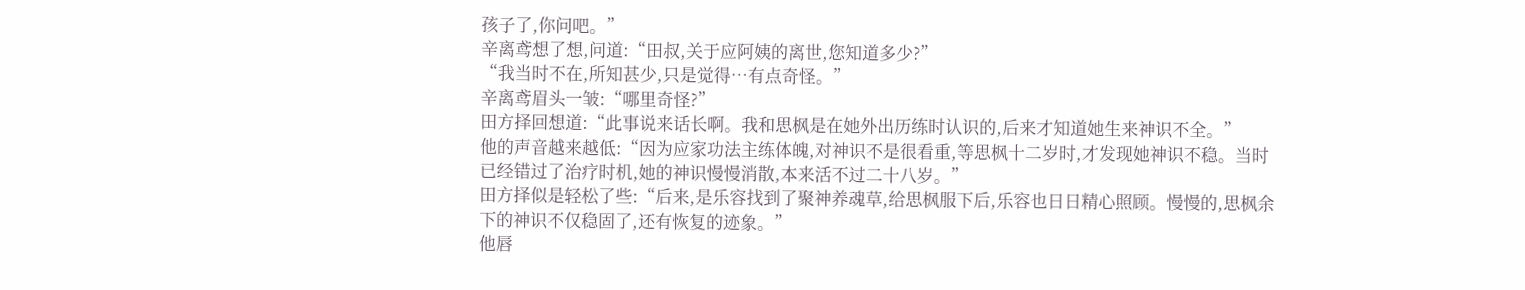孩子了,你问吧。”
辛离鸢想了想,问道:“田叔,关于应阿姨的离世,您知道多少?”
“我当时不在,所知甚少,只是觉得…有点奇怪。”
辛离鸢眉头一皱:“哪里奇怪?”
田方择回想道:“此事说来话长啊。我和思枫是在她外出历练时认识的,后来才知道她生来神识不全。”
他的声音越来越低:“因为应家功法主练体魄,对神识不是很看重,等思枫十二岁时,才发现她神识不稳。当时已经错过了治疗时机,她的神识慢慢消散,本来活不过二十八岁。”
田方择似是轻松了些:“后来,是乐容找到了聚神养魂草,给思枫服下后,乐容也日日精心照顾。慢慢的,思枫余下的神识不仅稳固了,还有恢复的迹象。”
他唇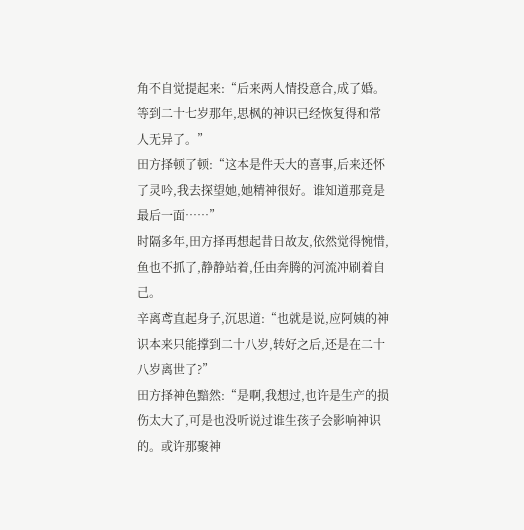角不自觉提起来:“后来两人情投意合,成了婚。等到二十七岁那年,思枫的神识已经恢复得和常人无异了。”
田方择顿了顿:“这本是件天大的喜事,后来还怀了灵吟,我去探望她,她精神很好。谁知道那竟是最后一面……”
时隔多年,田方择再想起昔日故友,依然觉得惋惜,鱼也不抓了,静静站着,任由奔腾的河流冲刷着自己。
辛离鸢直起身子,沉思道:“也就是说,应阿姨的神识本来只能撑到二十八岁,转好之后,还是在二十八岁离世了?”
田方择神色黯然:“是啊,我想过,也许是生产的损伤太大了,可是也没听说过谁生孩子会影响神识的。或许那聚神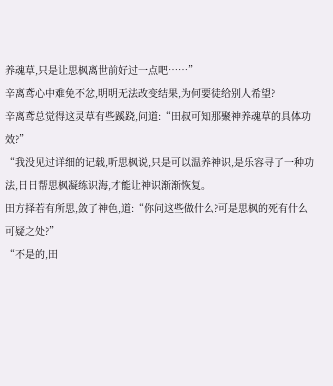养魂草,只是让思枫离世前好过一点吧……”
辛离鸢心中难免不忿,明明无法改变结果,为何要徒给别人希望?
辛离鸢总觉得这灵草有些蹊跷,问道:“田叔可知那聚神养魂草的具体功效?”
“我没见过详细的记载,听思枫说,只是可以温养神识,是乐容寻了一种功法,日日帮思枫凝练识海,才能让神识渐渐恢复。
田方择若有所思,敛了神色,道:“你问这些做什么?可是思枫的死有什么可疑之处?”
“不是的,田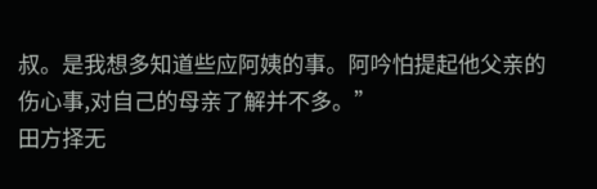叔。是我想多知道些应阿姨的事。阿吟怕提起他父亲的伤心事,对自己的母亲了解并不多。”
田方择无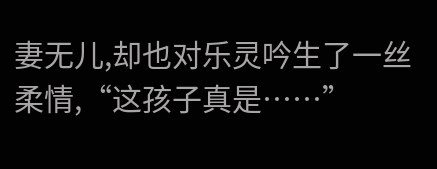妻无儿,却也对乐灵吟生了一丝柔情,“这孩子真是……”